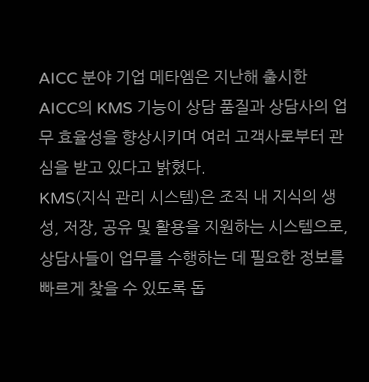AICC 분야 기업 메타엠은 지난해 출시한 AICC의 KMS 기능이 상담 품질과 상담사의 업무 효율성을 향상시키며 여러 고객사로부터 관심을 받고 있다고 밝혔다.
KMS(지식 관리 시스템)은 조직 내 지식의 생성, 저장, 공유 및 활용을 지원하는 시스템으로, 상담사들이 업무를 수행하는 데 필요한 정보를 빠르게 찾을 수 있도록 돕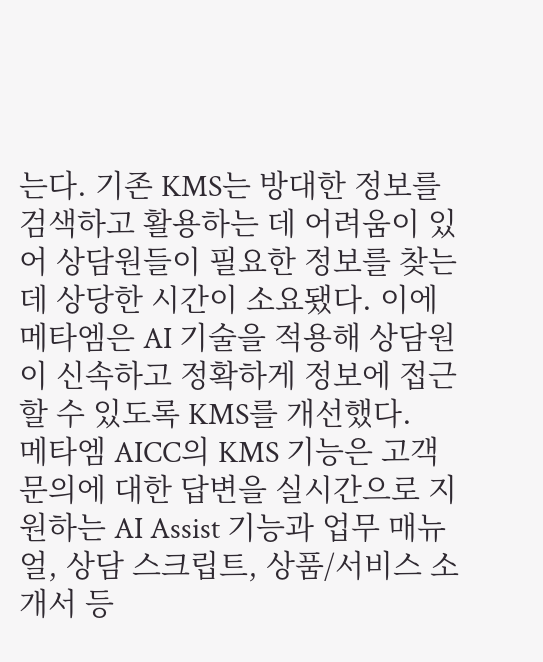는다. 기존 KMS는 방대한 정보를 검색하고 활용하는 데 어려움이 있어 상담원들이 필요한 정보를 찾는 데 상당한 시간이 소요됐다. 이에 메타엠은 AI 기술을 적용해 상담원이 신속하고 정확하게 정보에 접근할 수 있도록 KMS를 개선했다.
메타엠 AICC의 KMS 기능은 고객 문의에 대한 답변을 실시간으로 지원하는 AI Assist 기능과 업무 매뉴얼, 상담 스크립트, 상품/서비스 소개서 등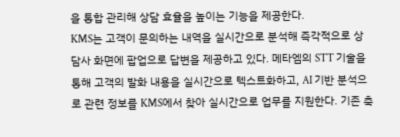을 통합 관리해 상담 효율을 높이는 기능을 제공한다.
KMS는 고객이 문의하는 내역을 실시간으로 분석해 즉각적으로 상담사 화면에 팝업으로 답변을 제공하고 있다. 메타엠의 STT 기술을 통해 고객의 발화 내용을 실시간으로 텍스트화하고, AI 기반 분석으로 관련 정보를 KMS에서 찾아 실시간으로 업무를 지원한다. 기존 축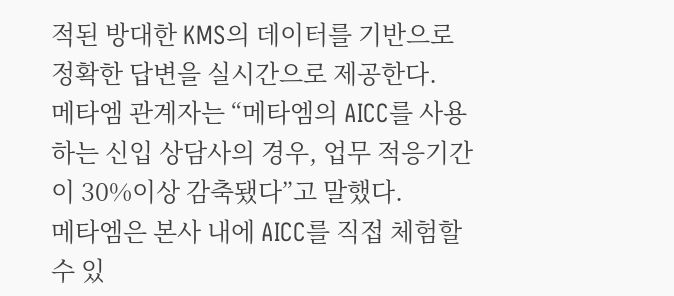적된 방대한 KMS의 데이터를 기반으로 정확한 답변을 실시간으로 제공한다.
메타엠 관계자는 “메타엠의 AICC를 사용하는 신입 상담사의 경우, 업무 적응기간이 30%이상 감축됐다”고 말했다.
메타엠은 본사 내에 AICC를 직접 체험할 수 있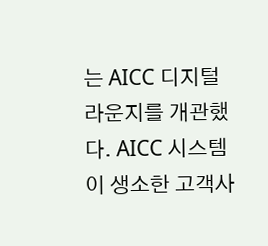는 AICC 디지털 라운지를 개관했다. AICC 시스템이 생소한 고객사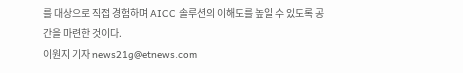를 대상으로 직접 경험하며 AICC 솔루션의 이해도를 높일 수 있도록 공간을 마련한 것이다.
이원지 기자 news21g@etnews.com